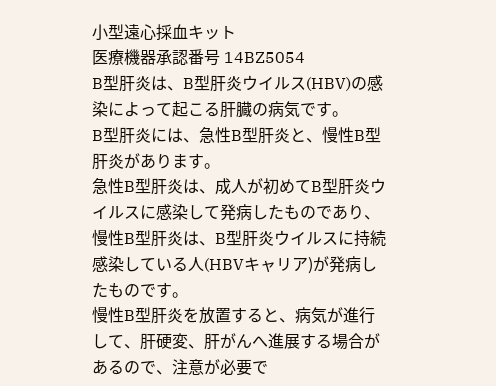小型遠心採血キット
医療機器承認番号 14BZ5054
B型肝炎は、B型肝炎ウイルス(HBV)の感染によって起こる肝臓の病気です。
B型肝炎には、急性B型肝炎と、慢性B型肝炎があります。
急性B型肝炎は、成人が初めてB型肝炎ウイルスに感染して発病したものであり、
慢性B型肝炎は、B型肝炎ウイルスに持続感染している人(HBVキャリア)が発病したものです。
慢性B型肝炎を放置すると、病気が進行して、肝硬変、肝がんへ進展する場合があるので、注意が必要で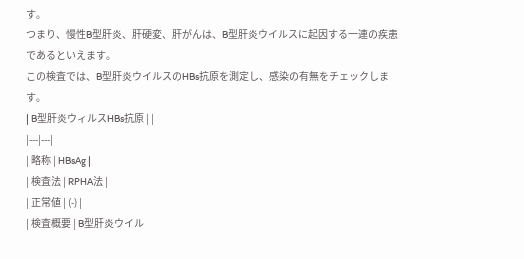す。
つまり、慢性B型肝炎、肝硬変、肝がんは、B型肝炎ウイルスに起因する一連の疾患であるといえます。
この検査では、B型肝炎ウイルスのHBs抗原を測定し、感染の有無をチェックします。
| B型肝炎ウィルスHBs抗原 | |
|---|---|
| 略称 | HBsAg |
| 検査法 | RPHA法 |
| 正常値 | (-) |
| 検査概要 | B型肝炎ウイル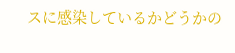スに感染しているかどうかの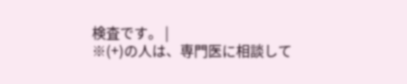検査です。 |
※(+)の人は、専門医に相談して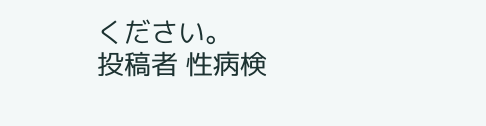ください。
投稿者 性病検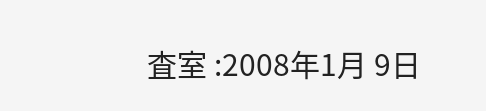査室 :2008年1月 9日